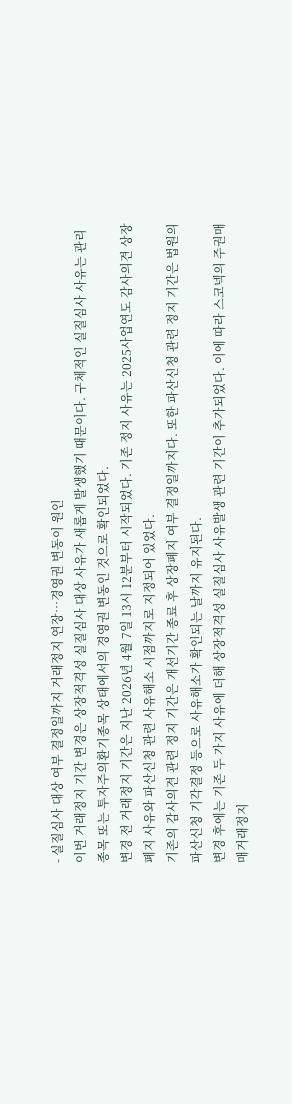- 실질심사 대상 여부 결정일까지 거래정지 연장…경영권 변동이 원인
이번 거래정지 기간 변경은 상장적격성 실질심사 대상 사유가 새롭게 발생했기 때문이다. 구체적인 실질심사 사유는 관리종목 또는 투자주의환기종목 상태에서의 경영권 변동인 것으로 확인되었다.
변경 전 거래정지 기간은 지난 2026년 4월 7일 13시 12분부터 시작되었다. 기존 정지 사유는 2025사업연도 감사의견 상장폐지 사유와 파산신청 관련 사유해소 시점까지로 지정되어 있었다.
기존의 감사의견 관련 정지 기간은 개선기간 종료 후 상장폐지 여부 결정일까지다. 또한 파산신청 관련 정지 기간은 법원의 파산신청 기각결정 등으로 사유해소가 확인되는 날까지 유지된다.
변경 후에는 기존 두 가지 사유에 더해 상장적격성 실질심사 사유발생 관련 기간이 추가되었다. 이에 따라 스코넥의 주권매매거래정지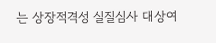는 상장적격성 실질심사 대상여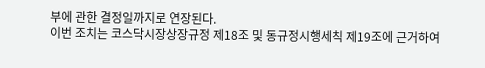부에 관한 결정일까지로 연장된다.
이번 조치는 코스닥시장상장규정 제18조 및 동규정시행세칙 제19조에 근거하여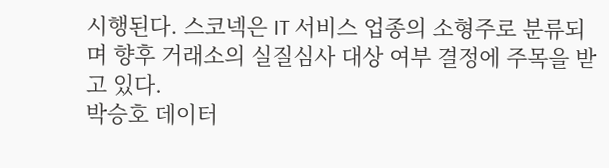시행된다. 스코넥은 IT 서비스 업종의 소형주로 분류되며 향후 거래소의 실질심사 대상 여부 결정에 주목을 받고 있다.
박승호 데이터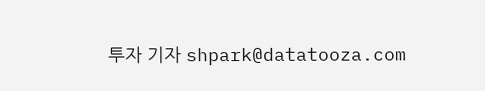투자 기자 shpark@datatooza.com